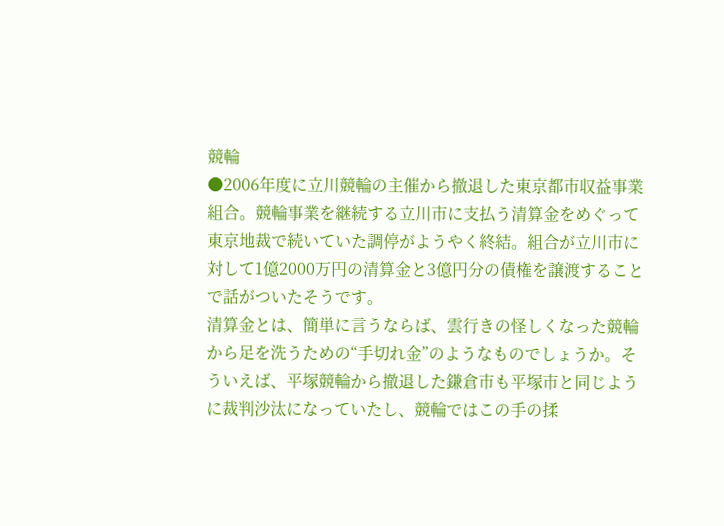競輪
●2006年度に立川競輪の主催から撤退した東京都市収益事業組合。競輪事業を継続する立川市に支払う清算金をめぐって東京地裁で続いていた調停がようやく終結。組合が立川市に対して1億2000万円の清算金と3億円分の債権を譲渡することで話がついたそうです。
清算金とは、簡単に言うならば、雲行きの怪しくなった競輪から足を洗うための“手切れ金”のようなものでしょうか。そういえば、平塚競輪から撤退した鎌倉市も平塚市と同じように裁判沙汰になっていたし、競輪ではこの手の揉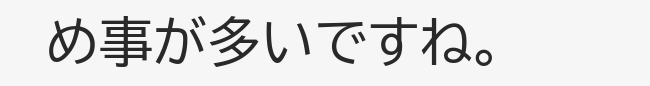め事が多いですね。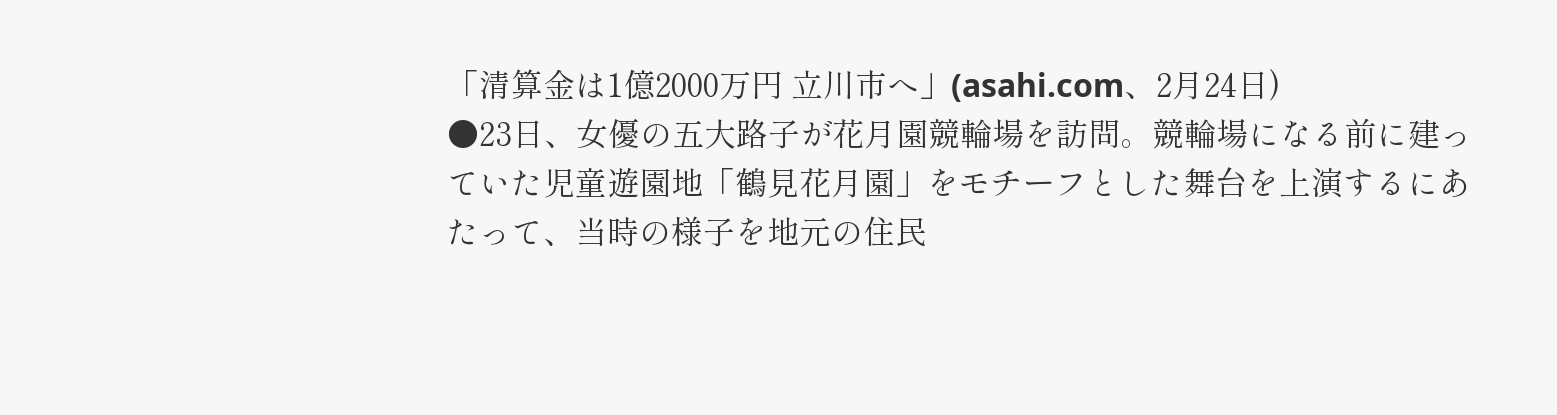「清算金は1億2000万円 立川市へ」(asahi.com、2月24日)
●23日、女優の五大路子が花月園競輪場を訪問。競輪場になる前に建っていた児童遊園地「鶴見花月園」をモチーフとした舞台を上演するにあたって、当時の様子を地元の住民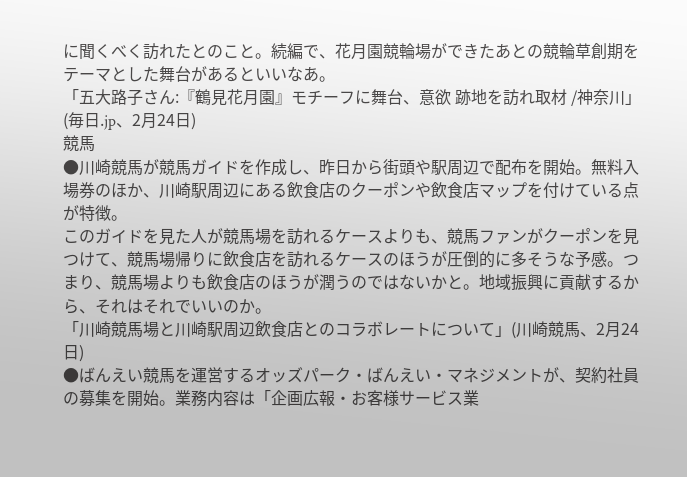に聞くべく訪れたとのこと。続編で、花月園競輪場ができたあとの競輪草創期をテーマとした舞台があるといいなあ。
「五大路子さん:『鶴見花月園』モチーフに舞台、意欲 跡地を訪れ取材 /神奈川」(毎日.jp、2月24日)
競馬
●川崎競馬が競馬ガイドを作成し、昨日から街頭や駅周辺で配布を開始。無料入場券のほか、川崎駅周辺にある飲食店のクーポンや飲食店マップを付けている点が特徴。
このガイドを見た人が競馬場を訪れるケースよりも、競馬ファンがクーポンを見つけて、競馬場帰りに飲食店を訪れるケースのほうが圧倒的に多そうな予感。つまり、競馬場よりも飲食店のほうが潤うのではないかと。地域振興に貢献するから、それはそれでいいのか。
「川崎競馬場と川崎駅周辺飲食店とのコラボレートについて」(川崎競馬、2月24日)
●ばんえい競馬を運営するオッズパーク・ばんえい・マネジメントが、契約社員の募集を開始。業務内容は「企画広報・お客様サービス業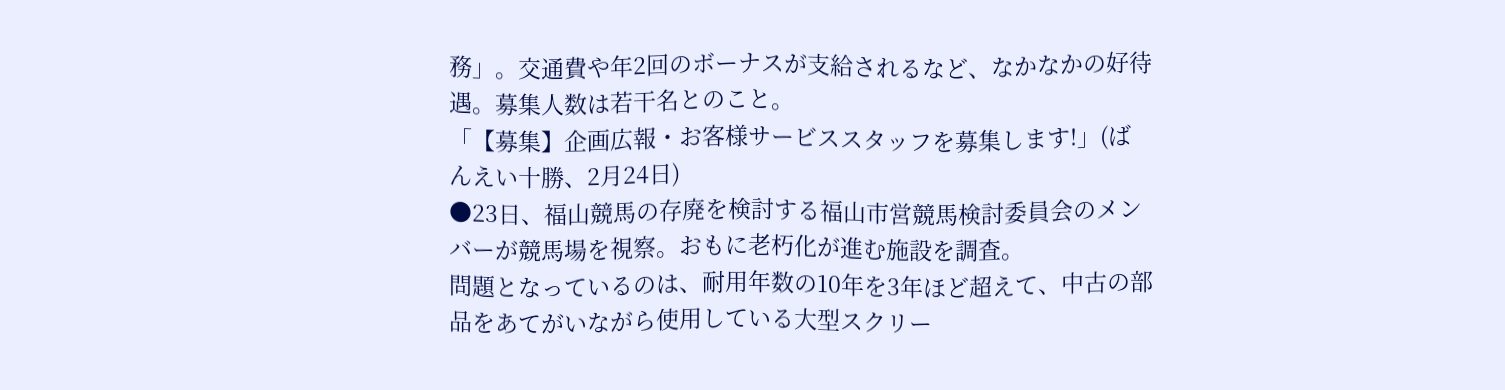務」。交通費や年2回のボーナスが支給されるなど、なかなかの好待遇。募集人数は若干名とのこと。
「【募集】企画広報・お客様サービススタッフを募集します!」(ばんえい十勝、2月24日)
●23日、福山競馬の存廃を検討する福山市営競馬検討委員会のメンバーが競馬場を視察。おもに老朽化が進む施設を調査。
問題となっているのは、耐用年数の10年を3年ほど超えて、中古の部品をあてがいながら使用している大型スクリー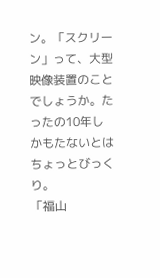ン。「スクリーン」って、大型映像装置のことでしょうか。たったの10年しかもたないとはちょっとびっくり。
「福山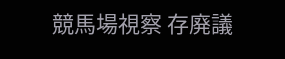競馬場視察 存廃議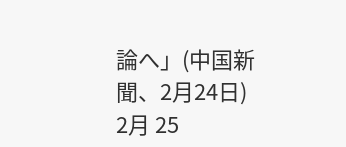論へ」(中国新聞、2月24日)
2月 25